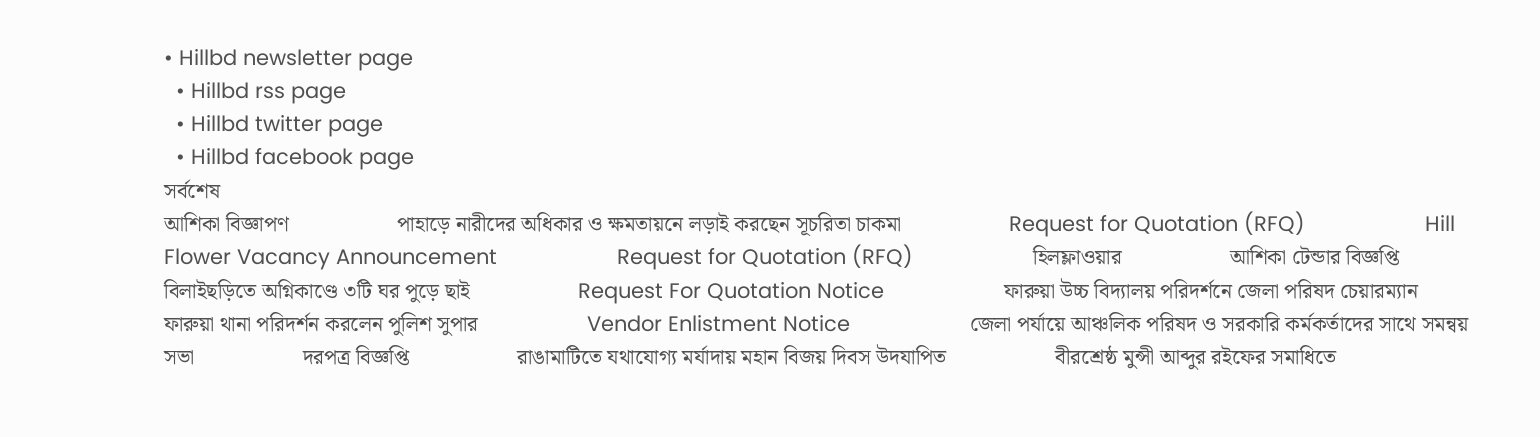• Hillbd newsletter page
  • Hillbd rss page
  • Hillbd twitter page
  • Hillbd facebook page
সর্বশেষ
আশিকা বিজ্ঞাপণ                    পাহাড়ে নারীদের অধিকার ও ক্ষমতায়নে লড়াই করছেন সূচরিতা চাকমা                    Request for Quotation (RFQ)                    Hill Flower Vacancy Announcement                    Request for Quotation (RFQ)                    হিলফ্লাওয়ার                    আশিকা টেন্ডার বিজ্ঞপ্তি                    বিলাইছড়িতে অগ্নিকাণ্ডে ৩টি ঘর পুড়ে ছাই                    Request For Quotation Notice                    ফারুয়া উচ্চ বিদ্যালয় পরিদর্শনে জেলা পরিষদ চেয়ারম্যান                    ফারুয়া থানা পরিদর্শন করলেন পুলিশ সুপার                    Vendor Enlistment Notice                    জেলা পর্যায়ে আঞ্চলিক পরিষদ ও সরকারি কর্মকর্তাদের সাথে সমন্বয় সভা                    দরপত্র বিজ্ঞপ্তি                    রাঙামাটিতে যথাযোগ্য মর্যাদায় মহান বিজয় দিবস উদযাপিত                    বীরশ্রেষ্ঠ মুন্সী আব্দুর রইফের সমাধিতে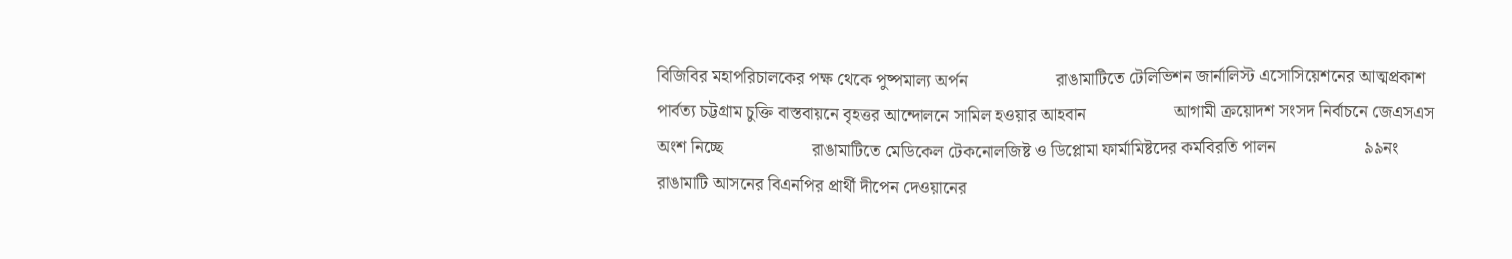বিজিবির মহাপরিচালকের পক্ষ থেকে পুষ্পমাল্য অর্পন                    রাঙামাটিতে টেলিভিশন জার্নালিস্ট এসোসিয়েশনের আত্মপ্রকাশ                    পার্বত্য চট্টগ্রাম চুক্তি বাস্তবায়নে বৃহত্তর আন্দোলনে সামিল হওয়ার আহবান                    আগামী ক্রয়োদশ সংসদ নির্বাচনে জেএসএস অংশ নিচ্ছে                    রাঙামাটিতে মেডিকেল টেকনোলজিষ্ট ও ডিপ্লোমা ফার্মামিষ্টদের কর্মবিরতি পালন                    ৯৯নং রাঙামাটি আসনের বিএনপির প্রার্থী দীপেন দেওয়ানের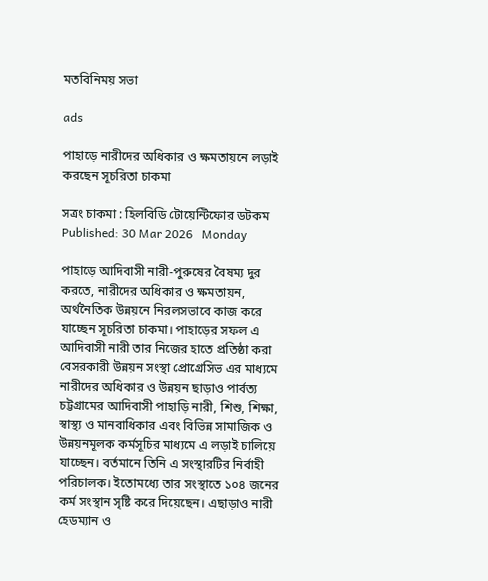মতবিনিময় সভা

ads

পাহাড়ে নারীদের অধিকার ও ক্ষমতায়নে লড়াই করছেন সূচরিতা চাকমা

সত্রং চাকমা : হিলবিডি টোয়েন্টিফোর ডটকম
Published: 30 Mar 2026   Monday

পাহাড়ে আদিবাসী নারী-পুরুষের বৈষম্য দুর করতে, নারীদের অধিকার ও ক্ষমতায়ন, অর্থনৈতিক উন্নয়নে নিরলসভাবে কাজ করে যাচ্ছেন সূচরিতা চাকমা। পাহাড়ের সফল এ আদিবাসী নারী তার নিজের হাতে প্রতিষ্ঠা করা বেসরকারী উন্নয়ন সংস্থা প্রোগ্রেসিভ এর মাধ্যমে নারীদের অধিকার ও উন্নয়ন ছাড়াও পার্বত্য চট্টগ্রামের আদিবাসী পাহাড়ি নারী, শিশু, শিক্ষা, স্বাস্থ্য ও মানবাধিকার এবং বিভিন্ন সামাজিক ও উন্নয়নমূলক কর্মসূচির মাধ্যমে এ লড়াই চালিয়ে যাচ্ছেন। বর্তমানে তিনি এ সংস্থারটির নির্বাহী পরিচালক। ইতোমধ্যে তার সংস্থাতে ১০৪ জনের কর্ম সংস্থান সৃষ্টি করে দিয়েছেন। এছাড়াও নারী হেডম্যান ও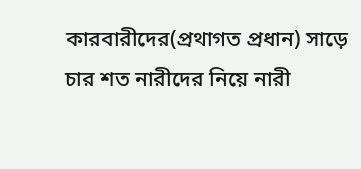কারবারীদের(প্রথাগত প্রধান) সাড়ে চার শত নারীদের নিয়ে নারী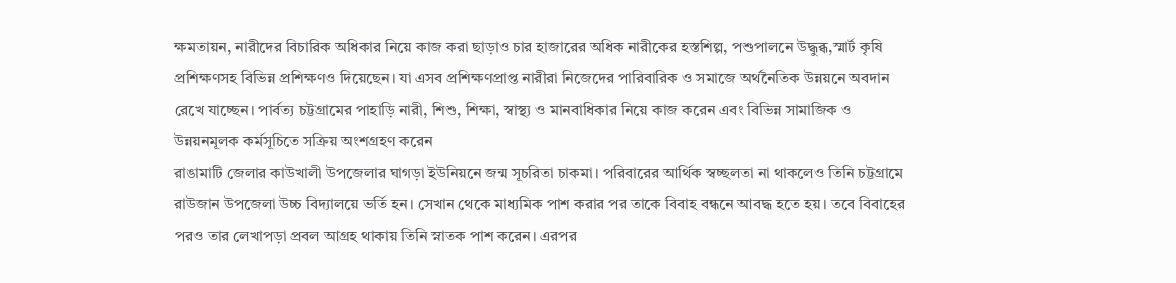ক্ষমতায়ন, নারীদের বিচারিক অধিকার নিয়ে কাজ করা ছাড়াও চার হাজারের অধিক নারীকের হস্তশিল্প, পশুপালনে উদ্ধুব্ধ,স্মার্ট কৃষি প্রশিক্ষণসহ বিভিন্ন প্রশিক্ষণও দিয়েছেন। যা এসব প্রশিক্ষণপ্রাপ্ত নারীরা নিজেদের পারিবারিক ও সমাজে অর্থনৈতিক উন্নয়নে অবদান রেখে যাচ্ছেন। পার্বত্য চট্টগ্রামের পাহাড়ি নারী, শিশু, শিক্ষা, স্বাস্থ্য ও মানবাধিকার নিয়ে কাজ করেন এবং বিভিন্ন সামাজিক ও উন্নয়নমূলক কর্মসূচিতে সক্রিয় অংশগ্রহণ করেন
রাঙামাটি জেলার কাউখালী উপজেলার ঘাগড়া ইউনিয়নে জন্ম সূচরিতা চাকমা। পরিবারের আর্থিক স্বচ্ছলতা না থাকলেও তিনি চট্টগ্রামে রাউজান উপজেলা উচ্চ বিদ্যালয়ে ভর্তি হন। সেখান থেকে মাধ্যমিক পাশ করার পর তাকে বিবাহ বন্ধনে আবদ্ধ হতে হয়। তবে বিবাহের পরও তার লেখাপড়া প্রবল আগ্রহ থাকায় তিনি স্নাতক পাশ করেন। এরপর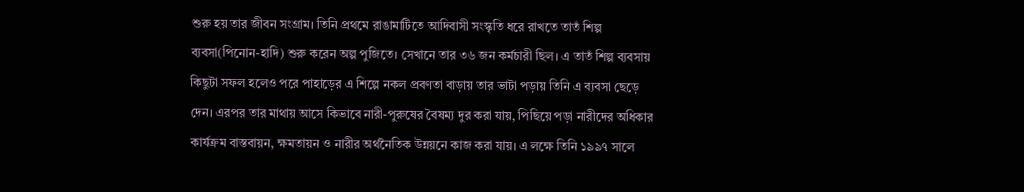শুরু হয় তার জীবন সংগ্রাম। তিনি প্রথমে রাঙামাটিতে আদিবাসী সংস্কৃতি ধরে রাখতে তাতঁ শিল্প ব্যবসা(পিনোন-হাদি) শুরু করেন অল্প পুজিতে। সেখানে তার ৩৬ জন কর্মচারী ছিল। এ তাতঁ শিল্প ব্যবসায় কিছুটা সফল হলেও পরে পাহাড়ের এ শিল্পে নকল প্রবণতা বাড়ায় তার ভাটা পড়ায় তিনি এ ব্যবসা ছেড়ে দেন। এরপর তার মাথায় আসে কিভাবে নারী-পুরুষের বৈষম্য দুর করা যায়, পিছিয়ে পড়া নারীদের অধিকার কার্যক্রম বাস্তবায়ন, ক্ষমতায়ন ও নারীর অর্থনৈতিক উন্নয়নে কাজ করা যায়। এ লক্ষে তিনি ১৯৯৭ সালে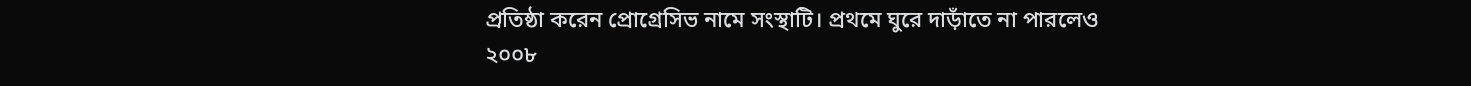প্রতিষ্ঠা করেন প্রোগ্রেসিভ নামে সংস্থাটি। প্রথমে ঘুরে দাড়াঁতে না পারলেও ২০০৮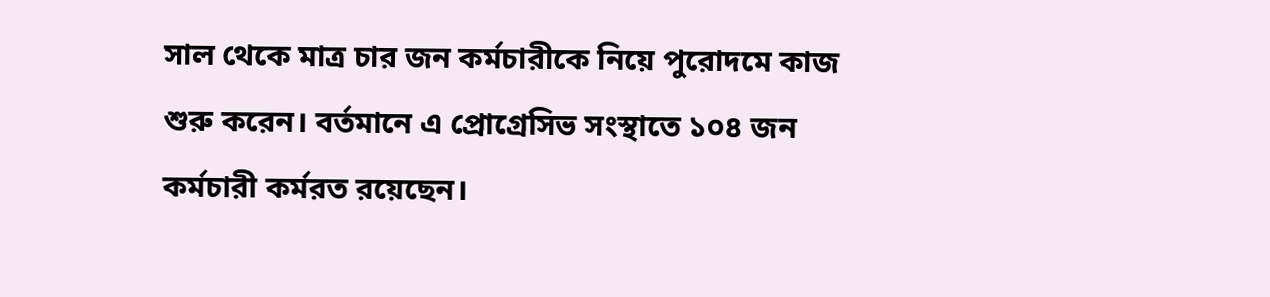সাল থেকে মাত্র চার জন কর্মচারীকে নিয়ে পুরোদমে কাজ শুরু করেন। বর্তমানে এ প্রোগ্রেসিভ সংস্থাতে ১০৪ জন কর্মচারী কর্মরত রয়েছেন।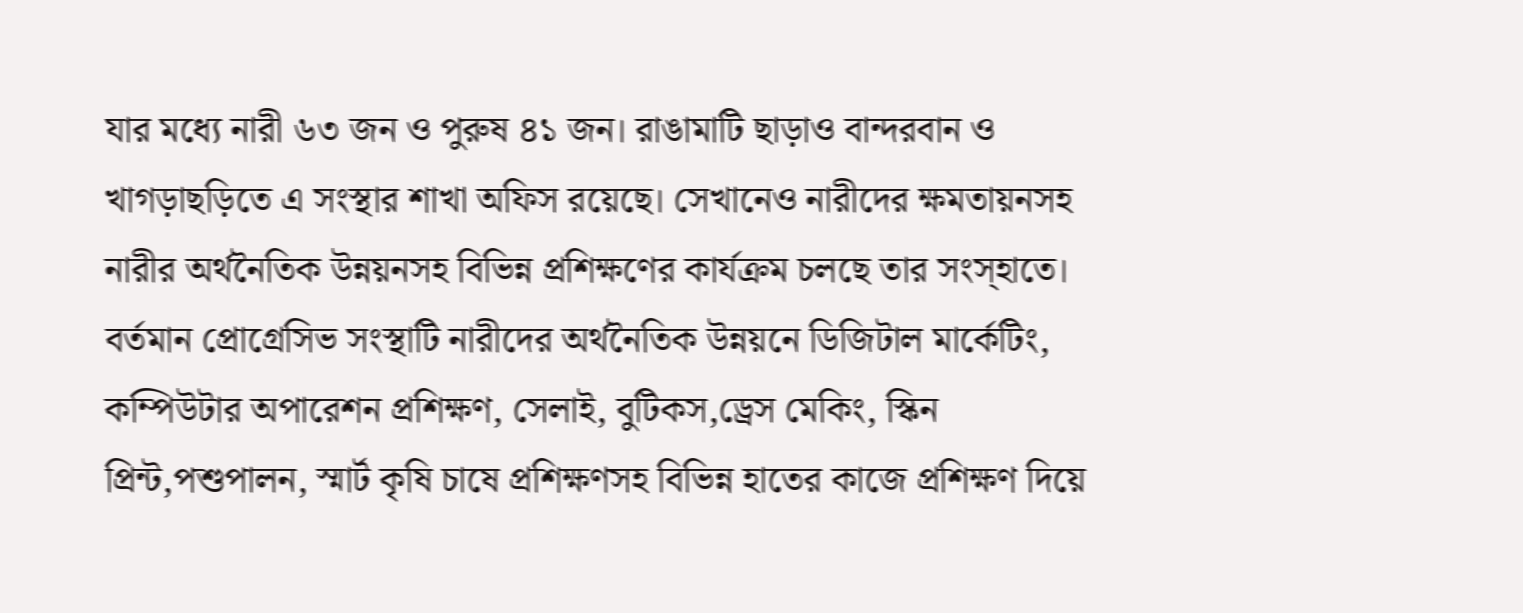যার মধ্যে নারী ৬৩ জন ও পুরুষ ৪১ জন। রাঙামাটি ছাড়াও বান্দরবান ও খাগড়াছড়িতে এ সংস্থার শাখা অফিস রয়েছে। সেখানেও নারীদের ক্ষমতায়নসহ নারীর অর্থনৈতিক উন্নয়নসহ বিভিন্ন প্রশিক্ষণের কার্যক্রম চলছে তার সংস্হাতে।
বর্তমান প্রোগ্রেসিভ সংস্থাটি নারীদের অর্থনৈতিক উন্নয়নে ডিজিটাল মার্কেটিং, কম্পিউটার অপারেশন প্রশিক্ষণ, সেলাই, বুটিকস,ড্রেস মেকিং, স্কিন প্রিন্ট,পশুপালন, স্মার্ট কৃষি চাষে প্রশিক্ষণসহ বিভিন্ন হাতের কাজে প্রশিক্ষণ দিয়ে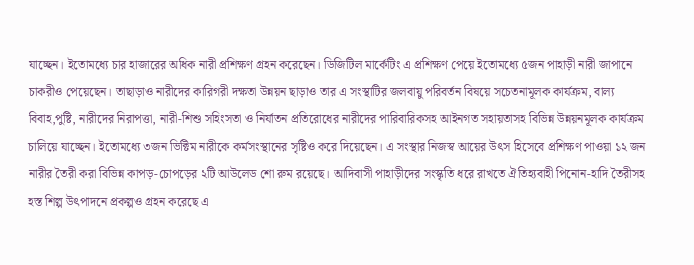যাচ্ছেন। ইতোমধ্যে চার হাজারের অধিক নারী প্রশিক্ষণ গ্রহন করেছেন। ডিজিটিল মার্কেটিং এ প্রশিক্ষণ পেয়ে ইতোমধ্যে ৫জন পাহাড়ী নারী জাপানে চাকরীও পেয়েছেন। তাছাড়াও নারীদের কারিগরী দক্ষতা উন্নয়ন ছাড়াও তার এ সংস্থাটির জলবায়ু পরিবর্তন বিষয়ে সচেতনামূলক কার্যক্রম, বাল্য বিবাহ,পুষ্টি, নারীদের নিরাপত্তা, নারী-শিশু সহিংসতা ও নির্যাতন প্রতিরোধের নারীদের পারিবারিকসহ আইনগত সহায়তাসহ বিভিন্ন উন্নয়নমূলক কার্যক্রম চালিয়ে যাচ্ছেন। ইতোমধ্যে ৩জন ভিক্টিম নারীকে কর্মসংস্থানের সৃষ্টিও করে দিয়েছেন। এ সংস্থার নিজস্ব আয়ের উৎস হিসেবে প্রশিক্ষণ পাওয়া ১২ জন নারীর তৈরী করা বিভিন্ন কাপড়-চোপড়ের ২টি আউলেড শো রুম রয়েছে। আদিবাসী পাহাড়ীদের সংস্কৃতি ধরে রাখতে ঐতিহ্যবাহী পিনোন-হাদি তৈরীসহ হস্ত শিল্প উৎপাদনে প্রকল্পও গ্রহন করেছে এ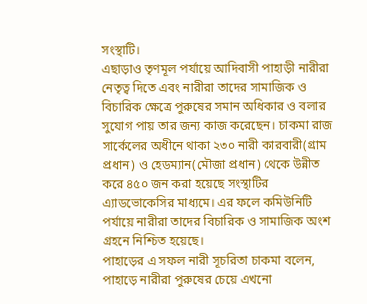সংস্থাটি।
এছাড়াও তৃণমূল পর্যায়ে আদিবাসী পাহাড়ী নারীরা নেতৃত্ব দিতে এবং নারীরা তাদের সামাজিক ও বিচারিক ক্ষেত্রে পুরুষের সমান অধিকার ও বলার সুযোগ পায় তার জন্য কাজ করেছেন। চাকমা রাজ সার্কেলের অধীনে থাকা ২৩০ নারী কারবারী(গ্রাম প্রধান) ও হেডম্যান(মৌজা প্রধান) থেকে উন্নীত করে ৪৫০ জন করা হয়েছে সংস্থাটির এ্যাডভোকেসির মাধ্যমে। এর ফলে কমিউনিটি পর্যায়ে নারীরা তাদের বিচারিক ও সামাজিক অংশ গ্রহনে নিশ্চিত হয়েছে।
পাহাড়ের এ সফল নারী সূচরিতা চাকমা বলেন, পাহাড়ে নারীরা পুরুষের চেয়ে এখনো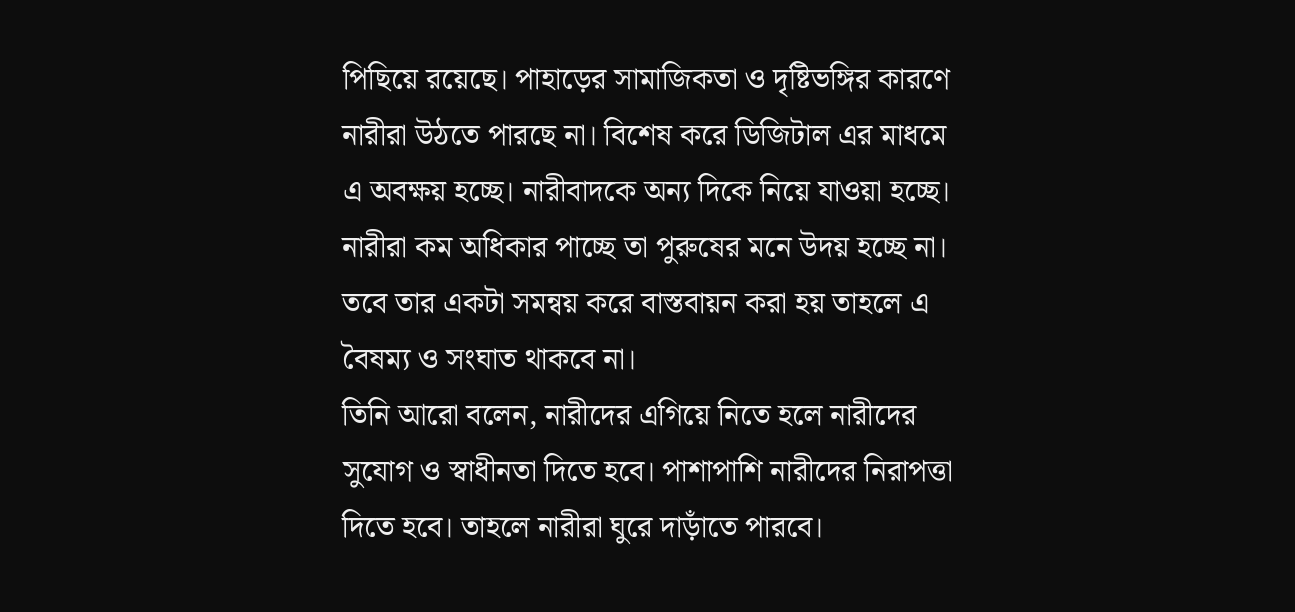পিছিয়ে রয়েছে। পাহাড়ের সামাজিকতা ও দৃষ্টিভঙ্গির কারণে নারীরা উঠতে পারছে না। বিশেষ করে ডিজিটাল এর মাধমে এ অবক্ষয় হচ্ছে। নারীবাদকে অন্য দিকে নিয়ে যাওয়া হচ্ছে। নারীরা কম অধিকার পাচ্ছে তা পুরুষের মনে উদয় হচ্ছে না। তবে তার একটা সমন্বয় করে বাস্তবায়ন করা হয় তাহলে এ বৈষম্য ও সংঘাত থাকবে না।
তিনি আরো বলেন, নারীদের এগিয়ে নিতে হলে নারীদের সুযোগ ও স্বাধীনতা দিতে হবে। পাশাপাশি নারীদের নিরাপত্তা দিতে হবে। তাহলে নারীরা ঘুরে দাড়াঁতে পারবে।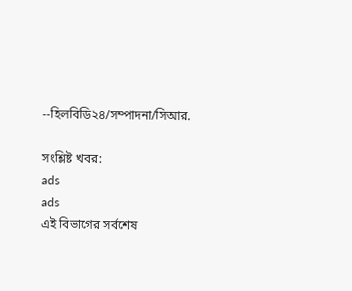--হিলবিডি২৪/সম্পাদনা/সিআর.

সংশ্লিষ্ট খবর:
ads
ads
এই বিভাগের সর্বশেষ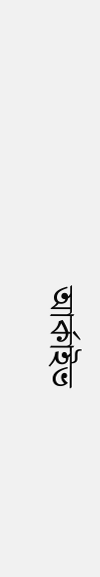আর্কাইভ